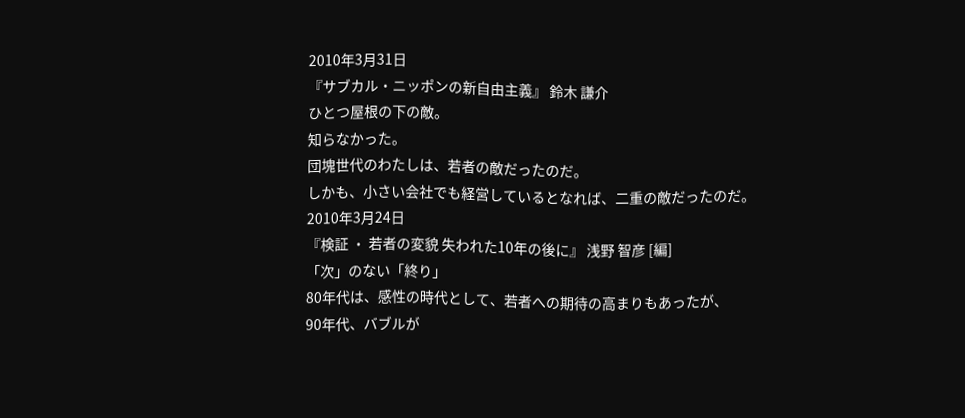2010年3月31日
『サブカル・ニッポンの新自由主義』 鈴木 謙介
ひとつ屋根の下の敵。
知らなかった。
団塊世代のわたしは、若者の敵だったのだ。
しかも、小さい会社でも経営しているとなれば、二重の敵だったのだ。
2010年3月24日
『検証 ・ 若者の変貌 失われた10年の後に』 浅野 智彦 [編]
「次」のない「終り」
80年代は、感性の時代として、若者への期待の高まりもあったが、
90年代、バブルが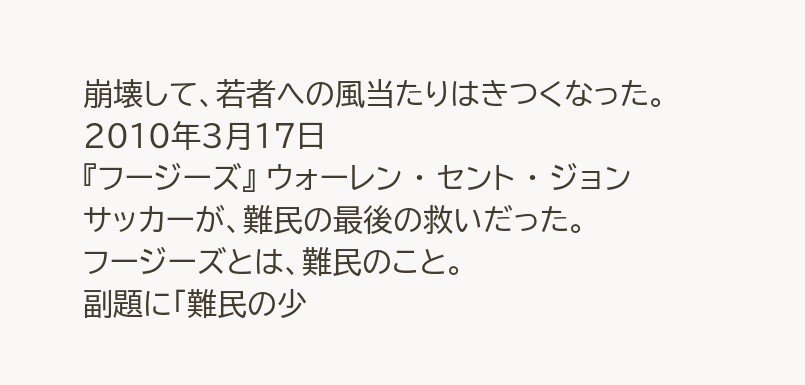崩壊して、若者への風当たりはきつくなった。
2010年3月17日
『フージーズ』 ウォーレン ・ セント ・ ジョン
サッカーが、難民の最後の救いだった。
フージーズとは、難民のこと。
副題に「難民の少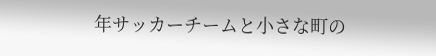年サッカーチームと小さな町の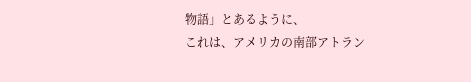物語」とあるように、
これは、アメリカの南部アトラン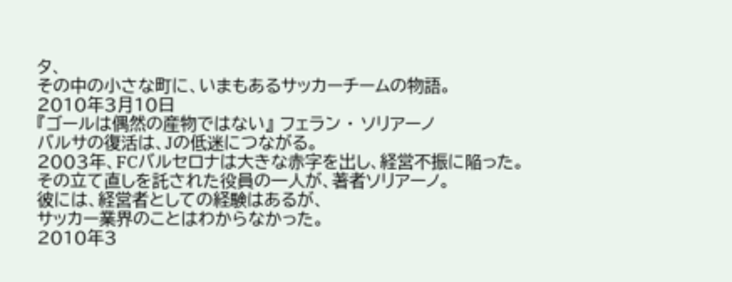タ、
その中の小さな町に、いまもあるサッカーチームの物語。
2010年3月10日
『ゴールは偶然の産物ではない』 フェラン ・ ソリアーノ
バルサの復活は、Jの低迷につながる。
2003年、FCバルセロナは大きな赤字を出し、経営不振に陥った。
その立て直しを託された役員の一人が、著者ソリアーノ。
彼には、経営者としての経験はあるが、
サッカー業界のことはわからなかった。
2010年3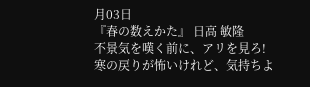月03日
『春の数えかた』 日高 敏隆
不景気を嘆く前に、アリを見ろ!
寒の戻りが怖いけれど、気持ちよ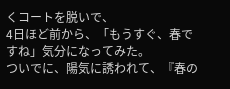くコートを脱いで、
4日ほど前から、「もうすぐ、春ですね」気分になってみた。
ついでに、陽気に誘われて、『春の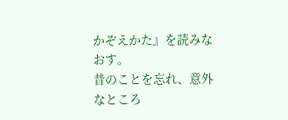かぞえかた』を読みなおす。
昔のことを忘れ、意外なところ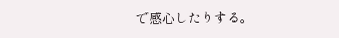で感心したりする。